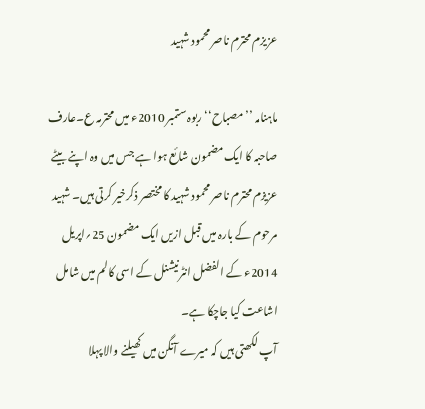عزیزم محترم ناصر محمود شہید

ماہنامہ ’’مصباح‘‘ ربوہ ستمبر 2010ء میں محترمہ ع۔عارف صاحبہ کا ایک مضمون شائع ہوا ہے جس میں وہ اپنے بیٹے عزیزم محترم ناصر محمود شہید کا مختصر ذکرخیر کرتی ہیں۔ شہید مرحوم کے بارہ میں قبل ازیں ایک مضمون 25؍اپریل 2014ء کے الفضل انٹرنیشنل کے اسی کالم میں شامل اشاعت کیا جاچکا ہے۔
آپ لکھتی ہیں کہ میرے آنگن میں کھیلنے والا پہلا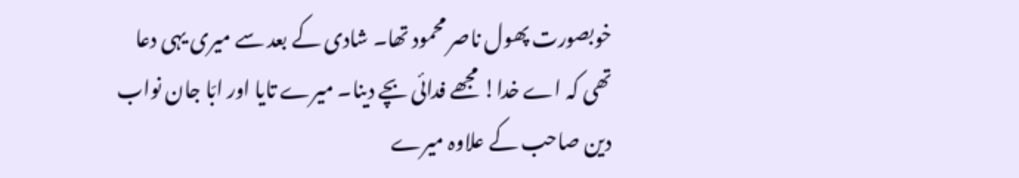خوبصورت پھول ناصر محمود تھا۔ شادی کے بعد سے میری یہی دعا تھی کہ اے خدا! مجھے فدائی بچے دینا۔ میرے تایا اور ابّا جان نواب دین صاحب کے علاوہ میرے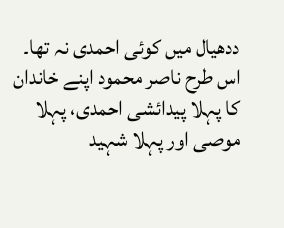ددھیال میں کوئی احمدی نہ تھا۔ اس طرح ناصر محمود اپنے خاندان کا پہلا پیدائشی احمدی، پہلا موصی اور پہلا شہید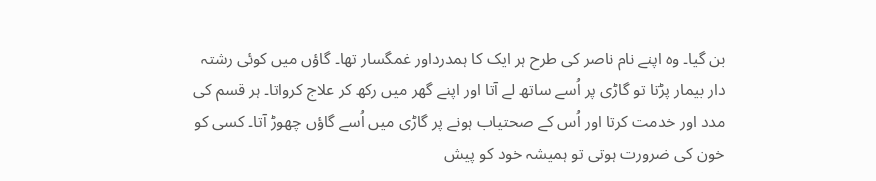بن گیا۔ وہ اپنے نام ناصر کی طرح ہر ایک کا ہمدرداور غمگسار تھا۔ گاؤں میں کوئی رشتہ دار بیمار پڑتا تو گاڑی پر اُسے ساتھ لے آتا اور اپنے گھر میں رکھ کر علاج کرواتا۔ ہر قسم کی مدد اور خدمت کرتا اور اُس کے صحتیاب ہونے پر گاڑی میں اُسے گاؤں چھوڑ آتا۔ کسی کو خون کی ضرورت ہوتی تو ہمیشہ خود کو پیش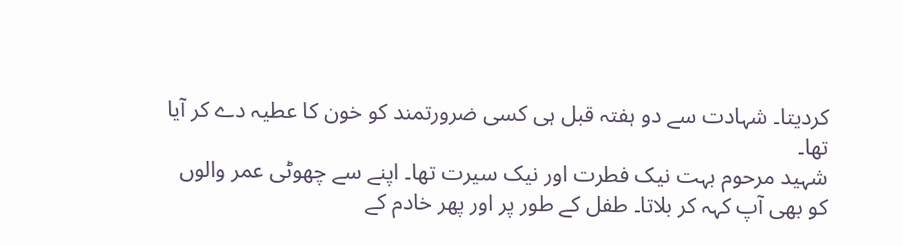کردیتا۔ شہادت سے دو ہفتہ قبل ہی کسی ضرورتمند کو خون کا عطیہ دے کر آیا تھا۔
شہید مرحوم بہت نیک فطرت اور نیک سیرت تھا۔ اپنے سے چھوٹی عمر والوں کو بھی آپ کہہ کر بلاتا۔ طفل کے طور پر اور پھر خادم کے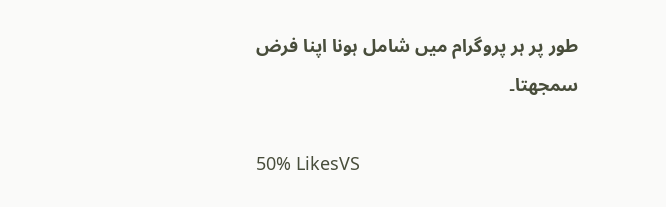طور پر ہر پروگرام میں شامل ہونا اپنا فرض سمجھتا۔

50% LikesVS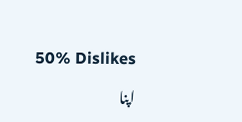50% Dislikes

اپنا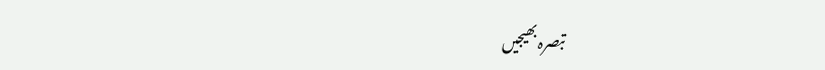تبصرہ بھیجیں